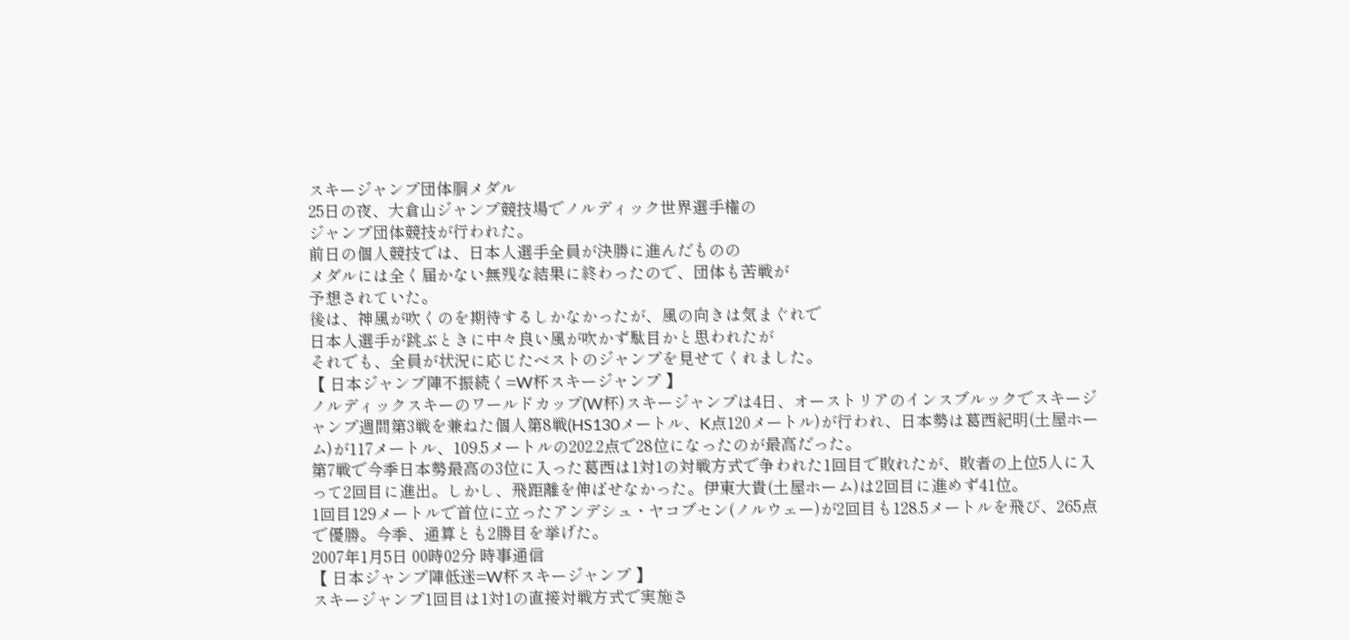スキージャンプ団体胴メダル
25日の夜、大倉山ジャンプ競技場でノルディック世界選手権の
ジャンプ団体競技が行われた。
前日の個人競技では、日本人選手全員が決勝に進んだものの
メダルには全く届かない無残な結果に終わったので、団体も苦戦が
予想されていた。
後は、神風が吹くのを期待するしかなかったが、風の向きは気まぐれで
日本人選手が跳ぶときに中々良い風が吹かず駄目かと思われたが
それでも、全員が状況に応じたベストのジャンプを見せてくれました。
【 日本ジャンプ陣不振続く=W杯スキージャンプ 】
ノルディックスキーのワールドカップ(W杯)スキージャンプは4日、オーストリアのインスブルックでスキージャンプ週間第3戦を兼ねた個人第8戦(HS130メートル、K点120メートル)が行われ、日本勢は葛西紀明(土屋ホーム)が117メートル、109.5メートルの202.2点で28位になったのが最高だった。
第7戦で今季日本勢最高の3位に入った葛西は1対1の対戦方式で争われた1回目で敗れたが、敗者の上位5人に入って2回目に進出。しかし、飛距離を伸ばせなかった。伊東大貴(土屋ホーム)は2回目に進めず41位。
1回目129メートルで首位に立ったアンデシュ・ヤコブセン(ノルウェー)が2回目も128.5メートルを飛び、265点で優勝。今季、通算とも2勝目を挙げた。
2007年1月5日 00時02分 時事通信
【 日本ジャンプ陣低迷=W杯スキージャンプ 】
スキージャンプ1回目は1対1の直接対戦方式で実施さ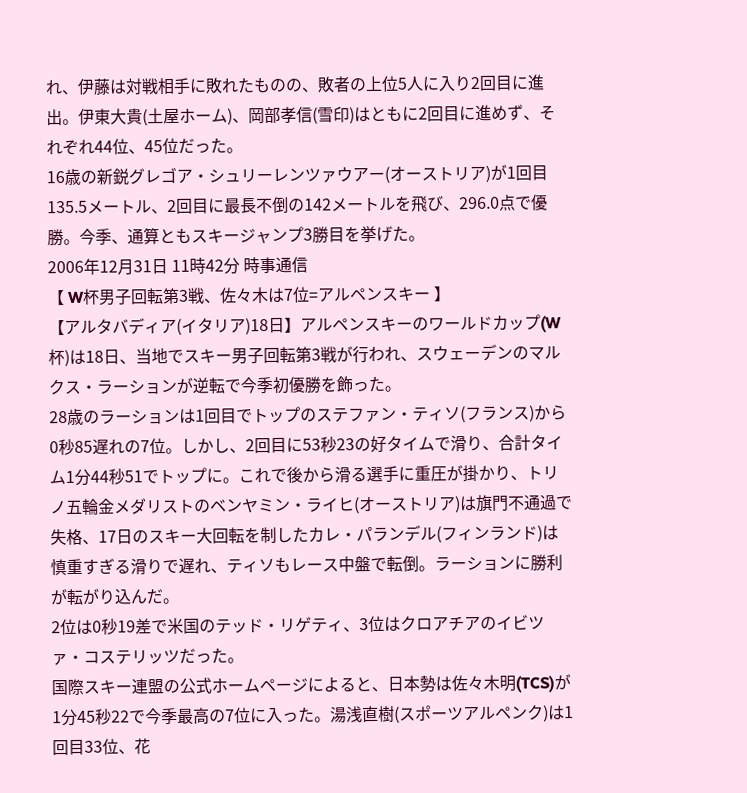れ、伊藤は対戦相手に敗れたものの、敗者の上位5人に入り2回目に進出。伊東大貴(土屋ホーム)、岡部孝信(雪印)はともに2回目に進めず、それぞれ44位、45位だった。
16歳の新鋭グレゴア・シュリーレンツァウアー(オーストリア)が1回目135.5メートル、2回目に最長不倒の142メートルを飛び、296.0点で優勝。今季、通算ともスキージャンプ3勝目を挙げた。
2006年12月31日 11時42分 時事通信
【 W杯男子回転第3戦、佐々木は7位=アルペンスキー 】
【アルタバディア(イタリア)18日】アルペンスキーのワールドカップ(W杯)は18日、当地でスキー男子回転第3戦が行われ、スウェーデンのマルクス・ラーションが逆転で今季初優勝を飾った。
28歳のラーションは1回目でトップのステファン・ティソ(フランス)から0秒85遅れの7位。しかし、2回目に53秒23の好タイムで滑り、合計タイム1分44秒51でトップに。これで後から滑る選手に重圧が掛かり、トリノ五輪金メダリストのベンヤミン・ライヒ(オーストリア)は旗門不通過で失格、17日のスキー大回転を制したカレ・パランデル(フィンランド)は慎重すぎる滑りで遅れ、ティソもレース中盤で転倒。ラーションに勝利が転がり込んだ。
2位は0秒19差で米国のテッド・リゲティ、3位はクロアチアのイビツァ・コステリッツだった。
国際スキー連盟の公式ホームページによると、日本勢は佐々木明(TCS)が1分45秒22で今季最高の7位に入った。湯浅直樹(スポーツアルペンク)は1回目33位、花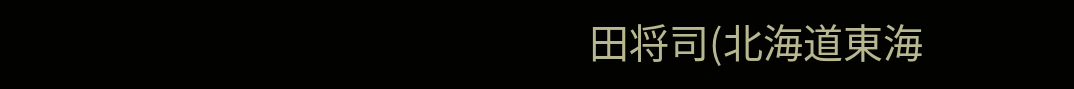田将司(北海道東海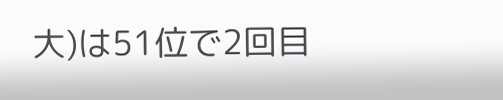大)は51位で2回目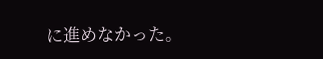に進めなかった。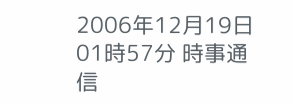2006年12月19日 01時57分 時事通信